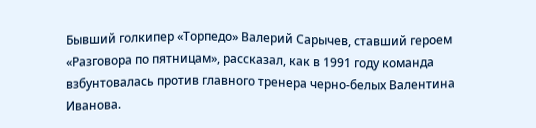Бывший голкипер «Торпедо» Валерий Сарычев, ставший героем «Разговора по пятницам», рассказал, как в 1991 году команда взбунтовалась против главного тренера черно-белых Валентина Иванова.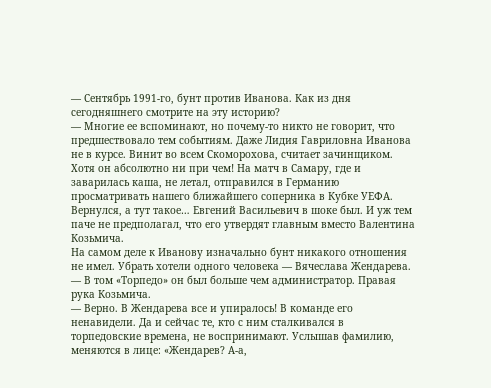— Сентябрь 1991-го, бунт против Иванова. Как из дня сегодняшнего смотрите на эту историю?
— Многие ее вспоминают, но почему-то никто не говорит, что предшествовало тем событиям. Даже Лидия Гавриловна Иванова не в курсе. Винит во всем Скоморохова, считает зачинщиком. Хотя он абсолютно ни при чем! На матч в Самару, где и заварилась каша, не летал, отправился в Германию просматривать нашего ближайшего соперника в Кубке УЕФА. Вернулся, а тут такое… Евгений Васильевич в шоке был. И уж тем паче не предполагал, что его утвердят главным вместо Валентина Козьмича.
На самом деле к Иванову изначально бунт никакого отношения не имел. Убрать хотели одного человека — Вячеслава Жендарева.
— В том «Торпедо» он был больше чем администратор. Правая рука Козьмича.
— Верно. В Жендарева все и упиралось! В команде его ненавидели. Да и сейчас те, кто с ним сталкивался в торпедовские времена, не воспринимают. Услышав фамилию, меняются в лице: «Жендарев? А-а,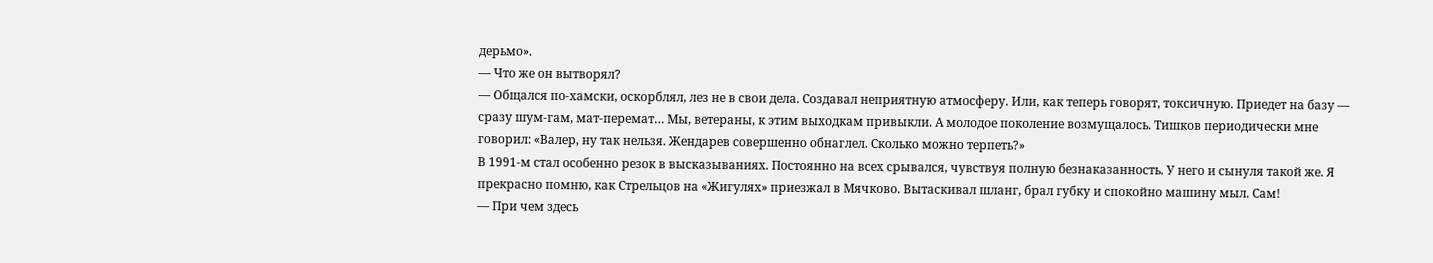дерьмо».
— Что же он вытворял?
— Общался по-хамски, оскорблял, лез не в свои дела. Создавал неприятную атмосферу. Или, как теперь говорят, токсичную. Приедет на базу — сразу шум-гам, мат-перемат… Мы, ветераны, к этим выходкам привыкли. А молодое поколение возмущалось. Тишков периодически мне говорил: «Валер, ну так нельзя. Жендарев совершенно обнаглел. Сколько можно терпеть?»
В 1991-м стал особенно резок в высказываниях. Постоянно на всех срывался, чувствуя полную безнаказанность. У него и сынуля такой же. Я прекрасно помню, как Стрельцов на «Жигулях» приезжал в Мячково. Вытаскивал шланг, брал губку и спокойно машину мыл. Сам!
— При чем здесь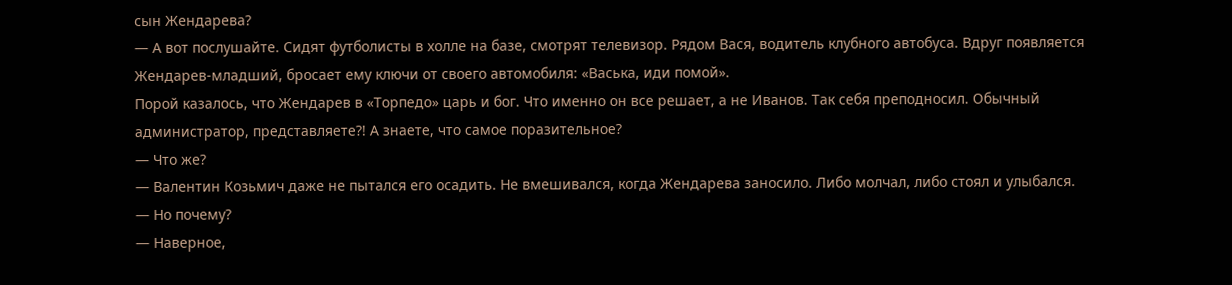сын Жендарева?
— А вот послушайте. Сидят футболисты в холле на базе, смотрят телевизор. Рядом Вася, водитель клубного автобуса. Вдруг появляется Жендарев-младший, бросает ему ключи от своего автомобиля: «Васька, иди помой».
Порой казалось, что Жендарев в «Торпедо» царь и бог. Что именно он все решает, а не Иванов. Так себя преподносил. Обычный администратор, представляете?! А знаете, что самое поразительное?
— Что же?
— Валентин Козьмич даже не пытался его осадить. Не вмешивался, когда Жендарева заносило. Либо молчал, либо стоял и улыбался.
— Но почему?
— Наверное,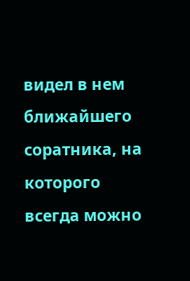видел в нем ближайшего соратника, на которого всегда можно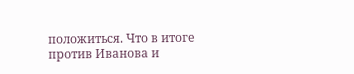положиться. Что в итоге против Иванова и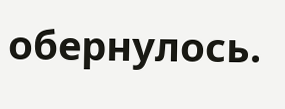обернулось.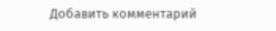Добавить комментарий